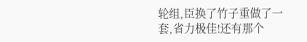轮组,臣换了竹子重做了一套,省力极佳!还有那个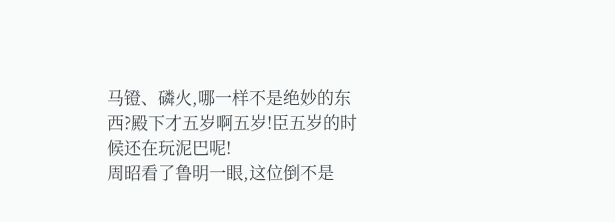马镫、磷火,哪一样不是绝妙的东西?殿下才五岁啊五岁!臣五岁的时候还在玩泥巴呢!
周昭看了鲁明一眼,这位倒不是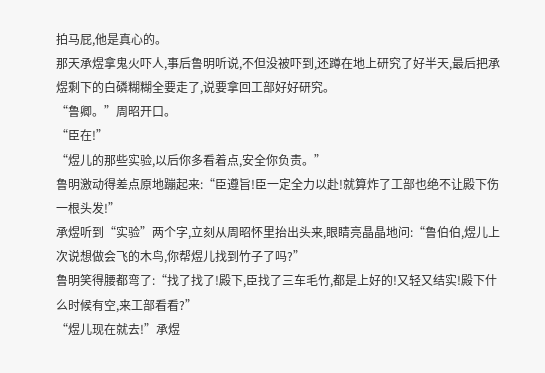拍马屁,他是真心的。
那天承煜拿鬼火吓人,事后鲁明听说,不但没被吓到,还蹲在地上研究了好半天,最后把承煜剩下的白磷糊糊全要走了,说要拿回工部好好研究。
“鲁卿。”周昭开口。
“臣在!”
“煜儿的那些实验,以后你多看着点,安全你负责。”
鲁明激动得差点原地蹦起来:“臣遵旨!臣一定全力以赴!就算炸了工部也绝不让殿下伤一根头发!”
承煜听到“实验”两个字,立刻从周昭怀里抬出头来,眼睛亮晶晶地问:“鲁伯伯,煜儿上次说想做会飞的木鸟,你帮煜儿找到竹子了吗?”
鲁明笑得腰都弯了:“找了找了!殿下,臣找了三车毛竹,都是上好的!又轻又结实!殿下什么时候有空,来工部看看?”
“煜儿现在就去!”承煜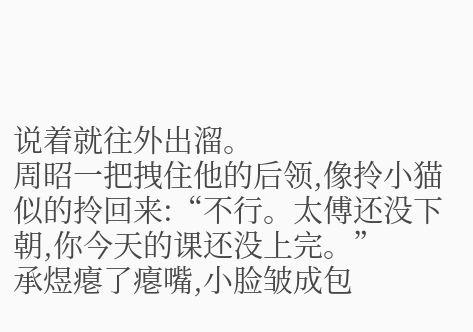说着就往外出溜。
周昭一把拽住他的后领,像拎小猫似的拎回来:“不行。太傅还没下朝,你今天的课还没上完。”
承煜瘪了瘪嘴,小脸皱成包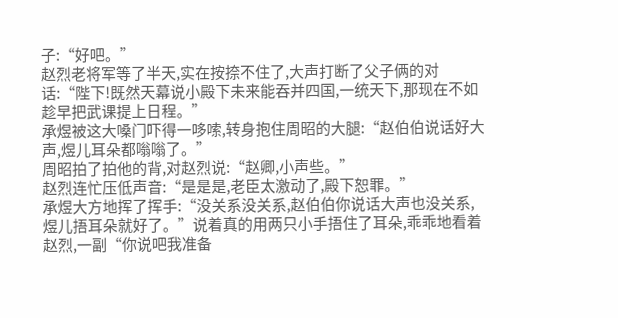子:“好吧。”
赵烈老将军等了半天,实在按捺不住了,大声打断了父子俩的对话:“陛下!既然天幕说小殿下未来能吞并四国,一统天下,那现在不如趁早把武课提上日程。”
承煜被这大嗓门吓得一哆嗦,转身抱住周昭的大腿:“赵伯伯说话好大声,煜儿耳朵都嗡嗡了。”
周昭拍了拍他的背,对赵烈说:“赵卿,小声些。”
赵烈连忙压低声音:“是是是,老臣太激动了,殿下恕罪。”
承煜大方地挥了挥手:“没关系没关系,赵伯伯你说话大声也没关系,煜儿捂耳朵就好了。”说着真的用两只小手捂住了耳朵,乖乖地看着赵烈,一副“你说吧我准备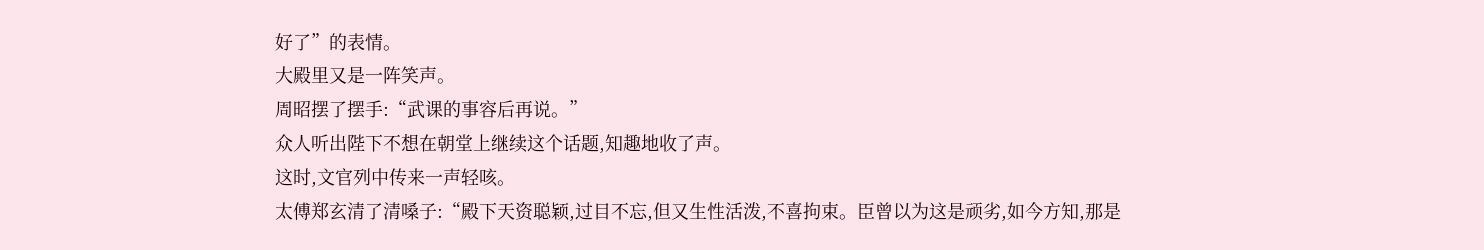好了”的表情。
大殿里又是一阵笑声。
周昭摆了摆手:“武课的事容后再说。”
众人听出陛下不想在朝堂上继续这个话题,知趣地收了声。
这时,文官列中传来一声轻咳。
太傅郑玄清了清嗓子:“殿下天资聪颖,过目不忘,但又生性活泼,不喜拘束。臣曾以为这是顽劣,如今方知,那是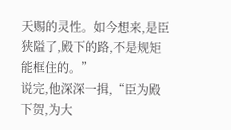天赐的灵性。如今想来,是臣狭隘了,殿下的路,不是规矩能框住的。”
说完,他深深一揖,“臣为殿下贺,为大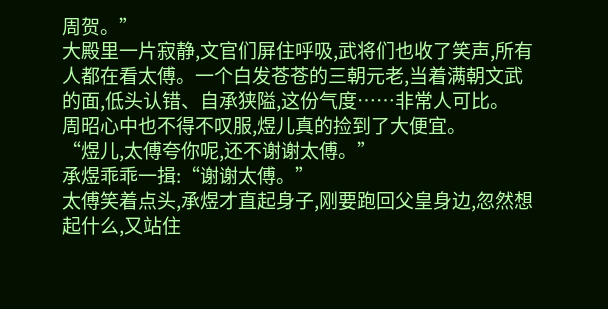周贺。”
大殿里一片寂静,文官们屏住呼吸,武将们也收了笑声,所有人都在看太傅。一个白发苍苍的三朝元老,当着满朝文武的面,低头认错、自承狭隘,这份气度……非常人可比。
周昭心中也不得不叹服,煜儿真的捡到了大便宜。
“煜儿,太傅夸你呢,还不谢谢太傅。”
承煜乖乖一揖:“谢谢太傅。”
太傅笑着点头,承煜才直起身子,刚要跑回父皇身边,忽然想起什么,又站住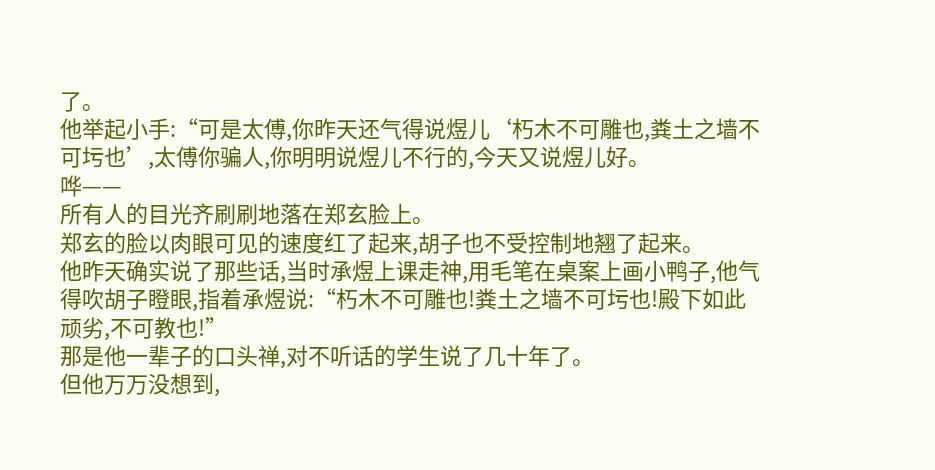了。
他举起小手:“可是太傅,你昨天还气得说煜儿‘朽木不可雕也,粪土之墙不可圬也’,太傅你骗人,你明明说煜儿不行的,今天又说煜儿好。
哗——
所有人的目光齐刷刷地落在郑玄脸上。
郑玄的脸以肉眼可见的速度红了起来,胡子也不受控制地翘了起来。
他昨天确实说了那些话,当时承煜上课走神,用毛笔在桌案上画小鸭子,他气得吹胡子瞪眼,指着承煜说:“朽木不可雕也!粪土之墙不可圬也!殿下如此顽劣,不可教也!”
那是他一辈子的口头禅,对不听话的学生说了几十年了。
但他万万没想到,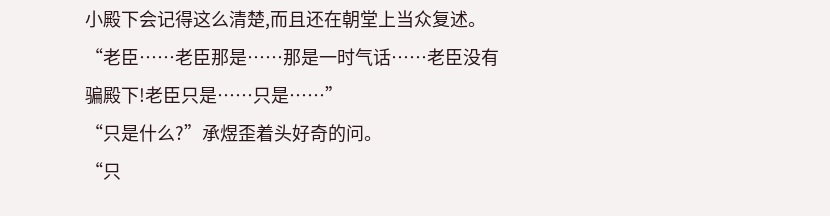小殿下会记得这么清楚,而且还在朝堂上当众复述。
“老臣……老臣那是……那是一时气话……老臣没有骗殿下!老臣只是……只是……”
“只是什么?”承煜歪着头好奇的问。
“只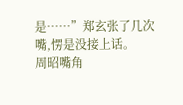是……”郑玄张了几次嘴,愣是没接上话。
周昭嘴角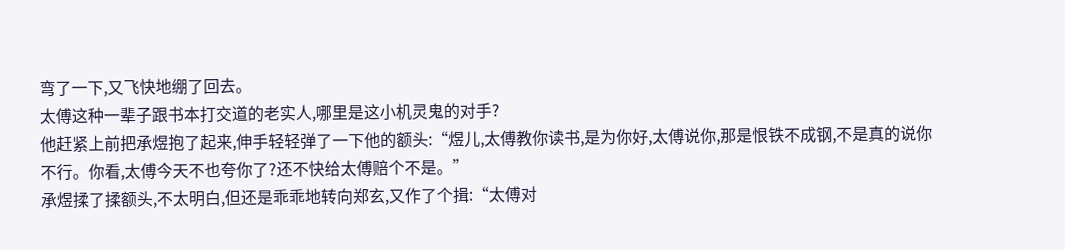弯了一下,又飞快地绷了回去。
太傅这种一辈子跟书本打交道的老实人,哪里是这小机灵鬼的对手?
他赶紧上前把承煜抱了起来,伸手轻轻弹了一下他的额头:“煜儿,太傅教你读书,是为你好,太傅说你,那是恨铁不成钢,不是真的说你不行。你看,太傅今天不也夸你了?还不快给太傅赔个不是。”
承煜揉了揉额头,不太明白,但还是乖乖地转向郑玄,又作了个揖:“太傅对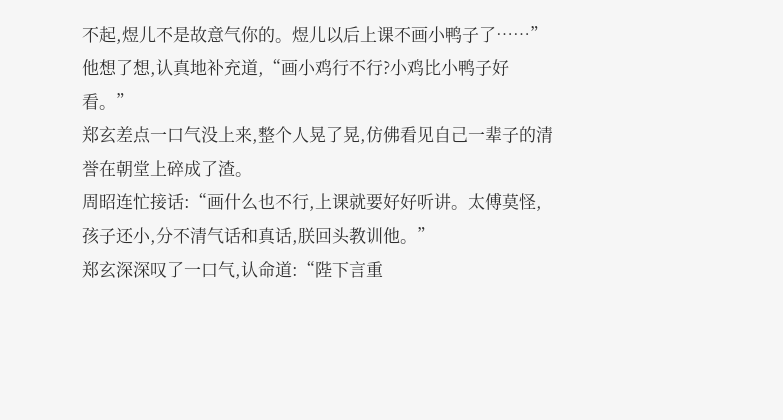不起,煜儿不是故意气你的。煜儿以后上课不画小鸭子了……”
他想了想,认真地补充道,“画小鸡行不行?小鸡比小鸭子好看。”
郑玄差点一口气没上来,整个人晃了晃,仿佛看见自己一辈子的清誉在朝堂上碎成了渣。
周昭连忙接话:“画什么也不行,上课就要好好听讲。太傅莫怪,孩子还小,分不清气话和真话,朕回头教训他。”
郑玄深深叹了一口气,认命道:“陛下言重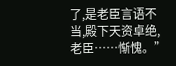了,是老臣言语不当,殿下天资卓绝,老臣……惭愧。”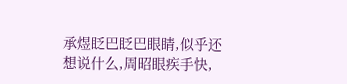承煜眨巴眨巴眼睛,似乎还想说什么,周昭眼疾手快,